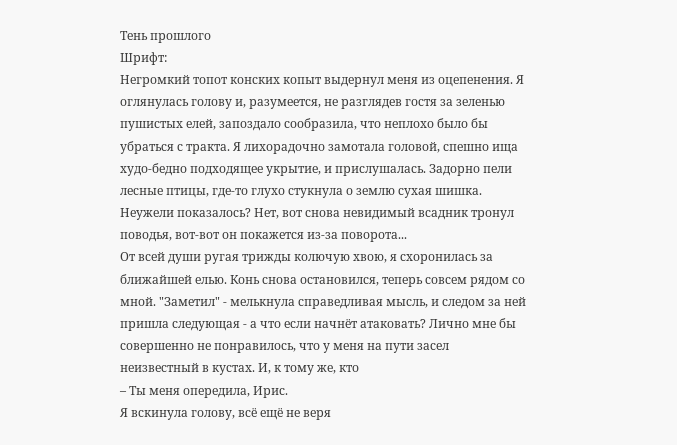Тень прошлого
Шрифт:
Негромкий топот конских копыт выдернул меня из оцепенения. Я оглянулась голову и, разумеется, не разглядев гостя за зеленью пушистых елей, запоздало сообразила, что неплохо было бы убраться с тракта. Я лихорадочно замотала головой, спешно ища худо-бедно подходящее укрытие, и прислушалась. Задорно пели лесные птицы, где-то глухо стукнула о землю сухая шишка. Неужели показалось? Нет, вот снова невидимый всадник тронул поводья, вот-вот он покажется из-за поворота...
От всей души ругая трижды колючую хвою, я схоронилась за ближайшей елью. Конь снова остановился, теперь совсем рядом со мной. "Заметил" - мелькнула справедливая мысль, и следом за ней пришла следующая - а что если начнёт атаковать? Лично мне бы совершенно не понравилось, что у меня на пути засел неизвестный в кустах. И, к тому же, кто
– Ты меня опередила, Ирис.
Я вскинула голову, всё ещё не веря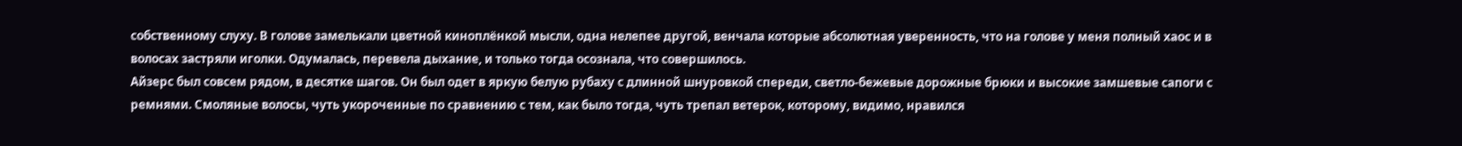собственному слуху. В голове замелькали цветной киноплёнкой мысли, одна нелепее другой, венчала которые абсолютная уверенность, что на голове у меня полный хаос и в волосах застряли иголки. Одумалась, перевела дыхание, и только тогда осознала, что совершилось.
Айзерс был совсем рядом, в десятке шагов. Он был одет в яркую белую рубаху с длинной шнуровкой спереди, светло-бежевые дорожные брюки и высокие замшевые сапоги с ремнями. Смоляные волосы, чуть укороченные по сравнению с тем, как было тогда, чуть трепал ветерок, которому, видимо, нравился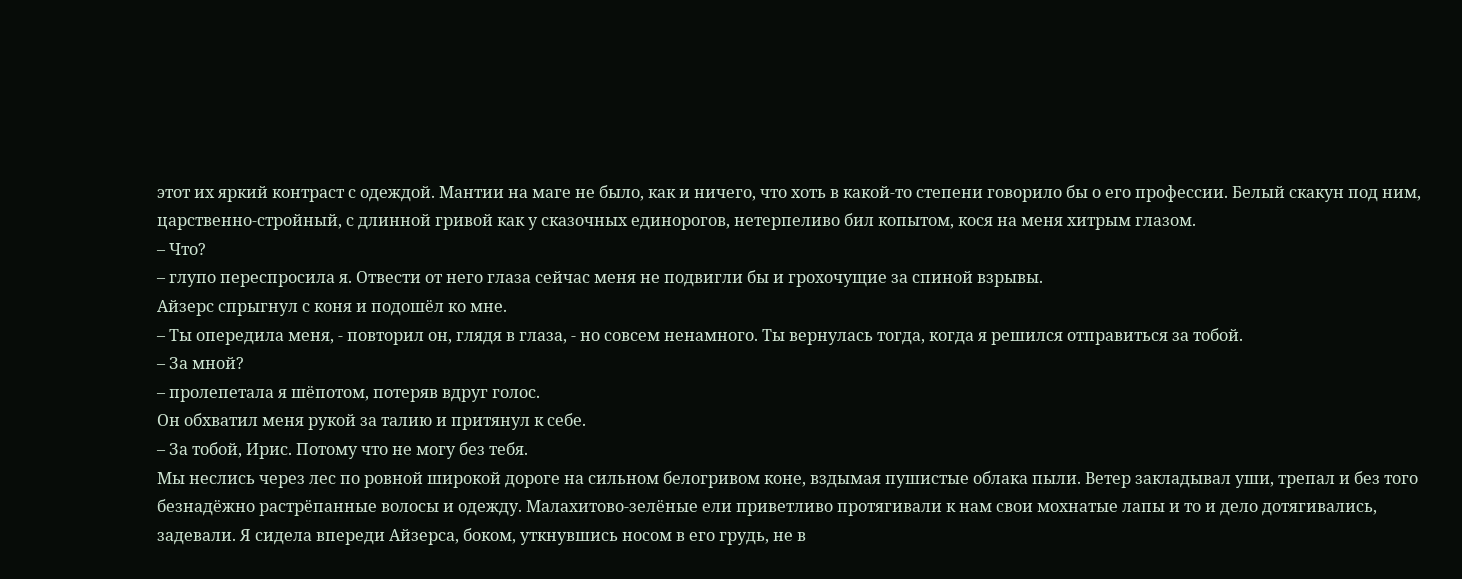этот их яркий контраст с одеждой. Мантии на маге не было, как и ничего, что хоть в какой-то степени говорило бы о его профессии. Белый скакун под ним, царственно-стройный, с длинной гривой как у сказочных единорогов, нетерпеливо бил копытом, кося на меня хитрым глазом.
– Что?
– глупо переспросила я. Отвести от него глаза сейчас меня не подвигли бы и грохочущие за спиной взрывы.
Айзерс спрыгнул с коня и подошёл ко мне.
– Ты опередила меня, - повторил он, глядя в глаза, - но совсем ненамного. Ты вернулась тогда, когда я решился отправиться за тобой.
– За мной?
– пролепетала я шёпотом, потеряв вдруг голос.
Он обхватил меня рукой за талию и притянул к себе.
– За тобой, Ирис. Потому что не могу без тебя.
Мы неслись через лес по ровной широкой дороге на сильном белогривом коне, вздымая пушистые облака пыли. Ветер закладывал уши, трепал и без того безнадёжно растрёпанные волосы и одежду. Малахитово-зелёные ели приветливо протягивали к нам свои мохнатые лапы и то и дело дотягивались, задевали. Я сидела впереди Айзерса, боком, уткнувшись носом в его грудь, не в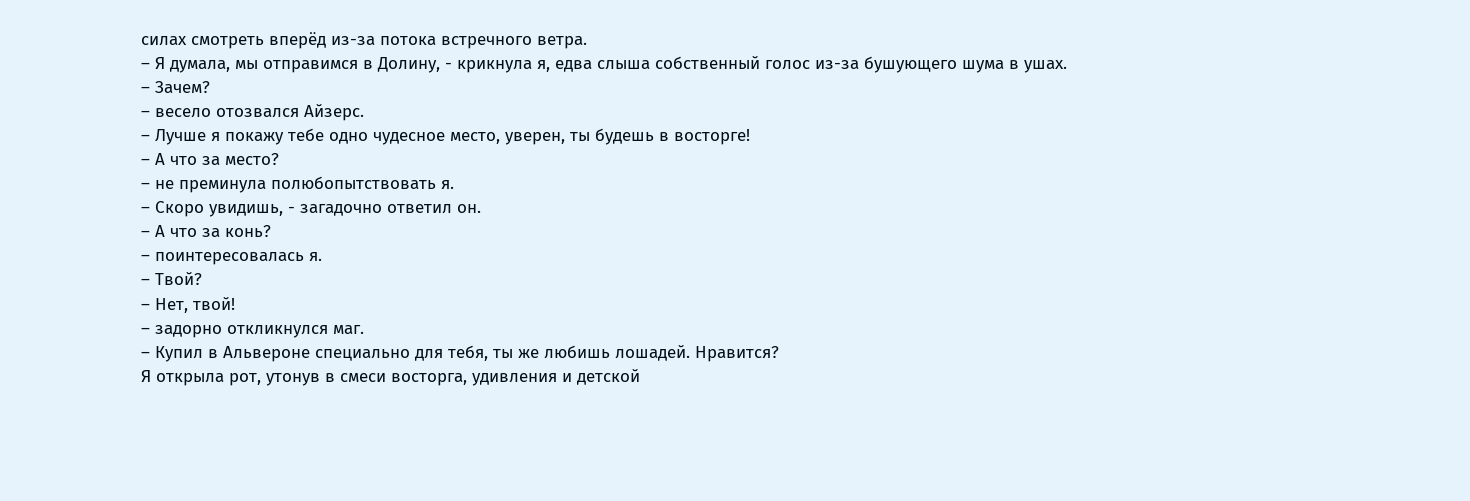силах смотреть вперёд из-за потока встречного ветра.
– Я думала, мы отправимся в Долину, - крикнула я, едва слыша собственный голос из-за бушующего шума в ушах.
– Зачем?
– весело отозвался Айзерс.
– Лучше я покажу тебе одно чудесное место, уверен, ты будешь в восторге!
– А что за место?
– не преминула полюбопытствовать я.
– Скоро увидишь, - загадочно ответил он.
– А что за конь?
– поинтересовалась я.
– Твой?
– Нет, твой!
– задорно откликнулся маг.
– Купил в Альвероне специально для тебя, ты же любишь лошадей. Нравится?
Я открыла рот, утонув в смеси восторга, удивления и детской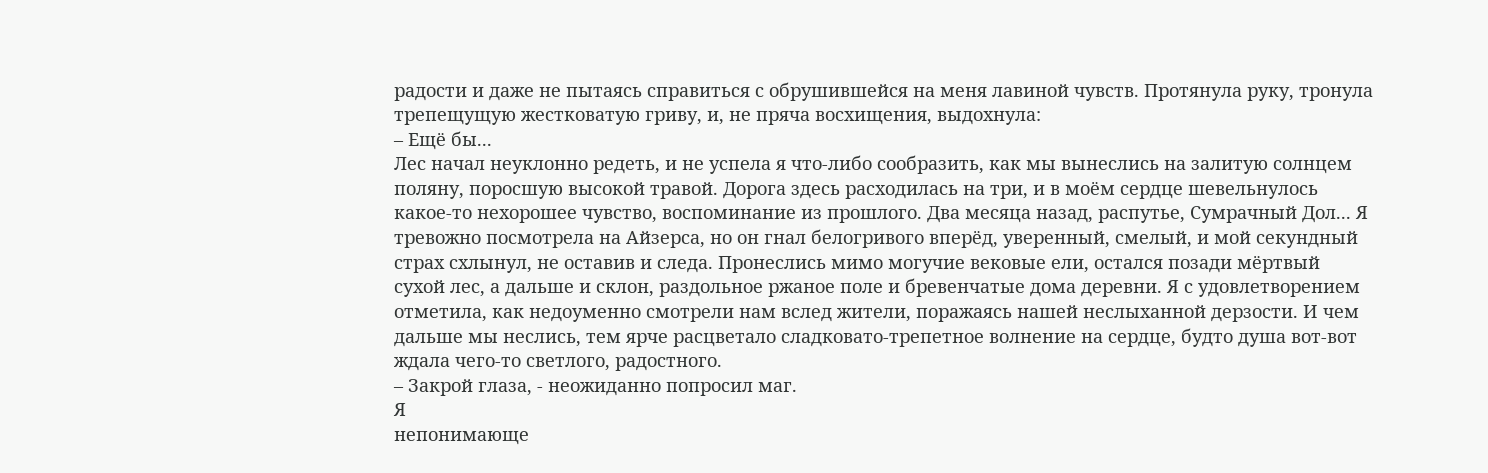радости и даже не пытаясь справиться с обрушившейся на меня лавиной чувств. Протянула руку, тронула трепещущую жестковатую гриву, и, не пряча восхищения, выдохнула:
– Ещё бы...
Лес начал неуклонно редеть, и не успела я что-либо сообразить, как мы вынеслись на залитую солнцем поляну, поросшую высокой травой. Дорога здесь расходилась на три, и в моём сердце шевельнулось какое-то нехорошее чувство, воспоминание из прошлого. Два месяца назад, распутье, Сумрачный Дол... Я тревожно посмотрела на Айзерса, но он гнал белогривого вперёд, уверенный, смелый, и мой секундный страх схлынул, не оставив и следа. Пронеслись мимо могучие вековые ели, остался позади мёртвый сухой лес, а дальше и склон, раздольное ржаное поле и бревенчатые дома деревни. Я с удовлетворением отметила, как недоуменно смотрели нам вслед жители, поражаясь нашей неслыханной дерзости. И чем дальше мы неслись, тем ярче расцветало сладковато-трепетное волнение на сердце, будто душа вот-вот ждала чего-то светлого, радостного.
– Закрой глаза, - неожиданно попросил маг.
Я
непонимающе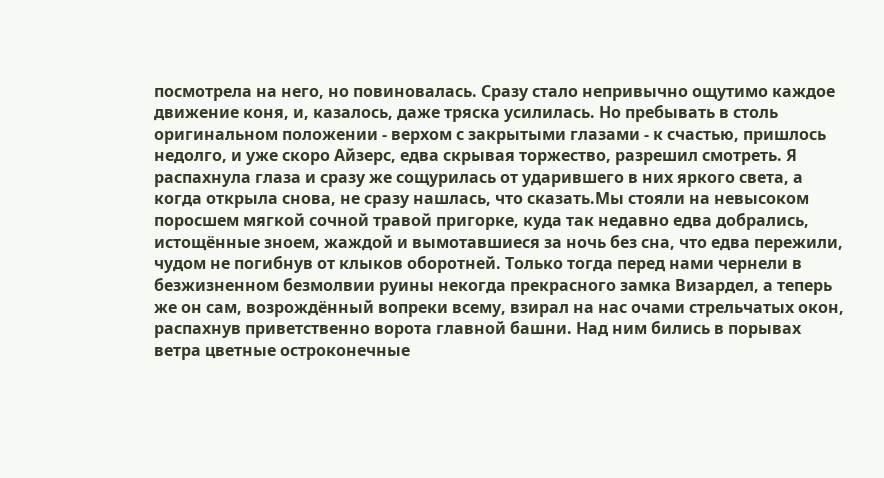посмотрела на него, но повиновалась. Сразу стало непривычно ощутимо каждое движение коня, и, казалось, даже тряска усилилась. Но пребывать в столь оригинальном положении - верхом с закрытыми глазами - к счастью, пришлось недолго, и уже скоро Айзерс, едва скрывая торжество, разрешил смотреть. Я распахнула глаза и сразу же сощурилась от ударившего в них яркого света, а когда открыла снова, не сразу нашлась, что сказать.Мы стояли на невысоком поросшем мягкой сочной травой пригорке, куда так недавно едва добрались, истощённые зноем, жаждой и вымотавшиеся за ночь без сна, что едва пережили, чудом не погибнув от клыков оборотней. Только тогда перед нами чернели в безжизненном безмолвии руины некогда прекрасного замка Визардел, а теперь же он сам, возрождённый вопреки всему, взирал на нас очами стрельчатых окон, распахнув приветственно ворота главной башни. Над ним бились в порывах ветра цветные остроконечные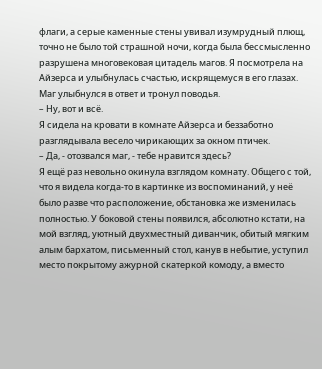флаги, а серые каменные стены увивал изумрудный плющ, точно не было той страшной ночи, когда была бессмысленно разрушена многовековая цитадель магов. Я посмотрела на Айзерса и улыбнулась счастью, искрящемуся в его глазах. Маг улыбнулся в ответ и тронул поводья.
– Ну, вот и всё.
Я сидела на кровати в комнате Айзерса и беззаботно разглядывала весело чирикающих за окном птичек.
– Да, - отозвался маг, - тебе нравится здесь?
Я ещё раз невольно окинула взглядом комнату. Общего с той, что я видела когда-то в картинке из воспоминаний, у неё было разве что расположение, обстановка же изменилась полностью. У боковой стены появился, абсолютно кстати, на мой взгляд, уютный двухместный диванчик, обитый мягким алым бархатом, письменный стол, канув в небытие, уступил место покрытому ажурной скатеркой комоду, а вместо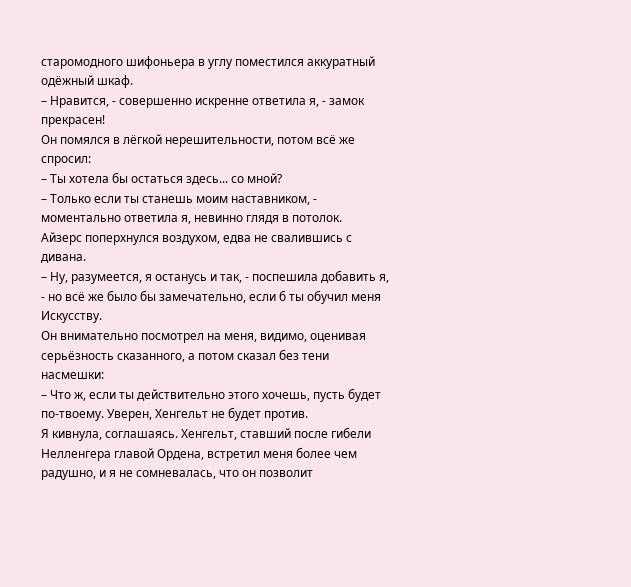старомодного шифоньера в углу поместился аккуратный одёжный шкаф.
– Нравится, - совершенно искренне ответила я, - замок прекрасен!
Он помялся в лёгкой нерешительности, потом всё же спросил:
– Ты хотела бы остаться здесь... со мной?
– Только если ты станешь моим наставником, - моментально ответила я, невинно глядя в потолок.
Айзерс поперхнулся воздухом, едва не свалившись с дивана.
– Ну, разумеется, я останусь и так, - поспешила добавить я, - но всё же было бы замечательно, если б ты обучил меня Искусству.
Он внимательно посмотрел на меня, видимо, оценивая серьёзность сказанного, а потом сказал без тени насмешки:
– Что ж, если ты действительно этого хочешь, пусть будет по-твоему. Уверен, Хенгельт не будет против.
Я кивнула, соглашаясь. Хенгельт, ставший после гибели Нелленгера главой Ордена, встретил меня более чем радушно, и я не сомневалась, что он позволит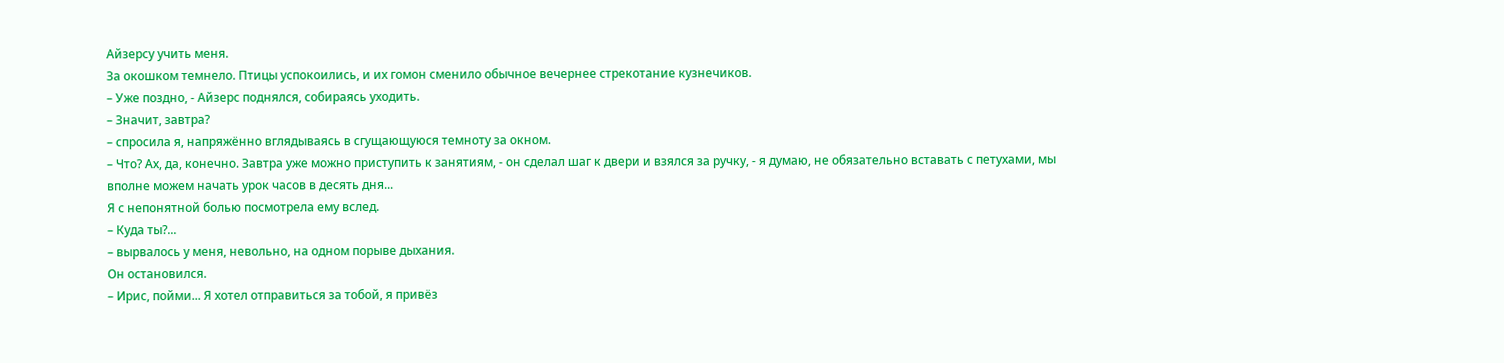Айзерсу учить меня.
За окошком темнело. Птицы успокоились, и их гомон сменило обычное вечернее стрекотание кузнечиков.
– Уже поздно, - Айзерс поднялся, собираясь уходить.
– Значит, завтра?
– спросила я, напряжённо вглядываясь в сгущающуюся темноту за окном.
– Что? Ах, да, конечно. Завтра уже можно приступить к занятиям, - он сделал шаг к двери и взялся за ручку, - я думаю, не обязательно вставать с петухами, мы вполне можем начать урок часов в десять дня...
Я с непонятной болью посмотрела ему вслед.
– Куда ты?...
– вырвалось у меня, невольно, на одном порыве дыхания.
Он остановился.
– Ирис, пойми... Я хотел отправиться за тобой, я привёз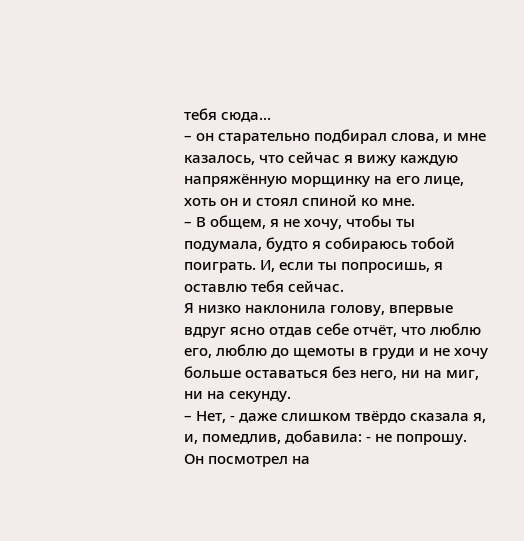тебя сюда...
– он старательно подбирал слова, и мне казалось, что сейчас я вижу каждую напряжённую морщинку на его лице, хоть он и стоял спиной ко мне.
– В общем, я не хочу, чтобы ты подумала, будто я собираюсь тобой поиграть. И, если ты попросишь, я оставлю тебя сейчас.
Я низко наклонила голову, впервые вдруг ясно отдав себе отчёт, что люблю его, люблю до щемоты в груди и не хочу больше оставаться без него, ни на миг, ни на секунду.
– Нет, - даже слишком твёрдо сказала я, и, помедлив, добавила: - не попрошу.
Он посмотрел на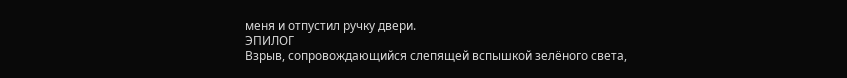меня и отпустил ручку двери.
ЭПИЛОГ
Взрыв, сопровождающийся слепящей вспышкой зелёного света,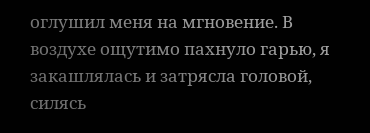оглушил меня на мгновение. В воздухе ощутимо пахнуло гарью, я закашлялась и затрясла головой, силясь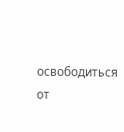освободиться от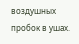воздушных пробок в ушах.